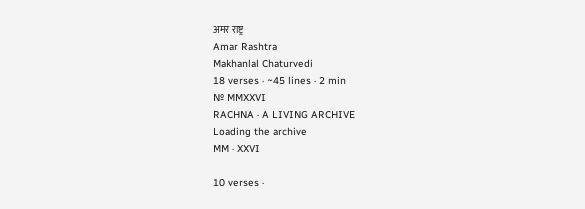अमर राष्ट्र
Amar Rashtra
Makhanlal Chaturvedi
18 verses · ~45 lines · 2 min
№ MMXXVI
RACHNA · A LIVING ARCHIVE
Loading the archive
MM · XXVI

10 verses ·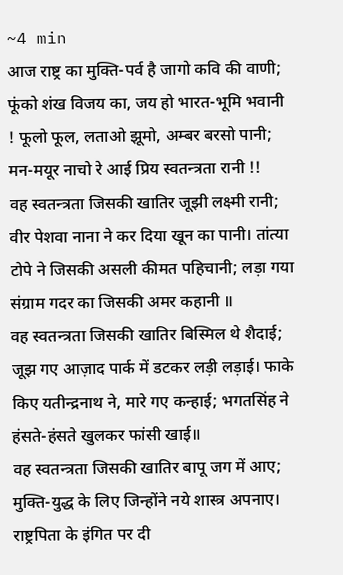~4 min
आज राष्ट्र का मुक्ति-पर्व है जागो कवि की वाणी; फूंको शंख विजय का, जय हो भारत-भूमि भवानी ! फूलो फूल, लताओ झूमो, अम्बर बरसो पानी; मन-मयूर नाचो रे आई प्रिय स्वतन्त्रता रानी !!
वह स्वतन्त्रता जिसकी खातिर जूझी लक्ष्मी रानी; वीर पेशवा नाना ने कर दिया खून का पानी। तांत्या टोपे ने जिसकी असली कीमत पहिचानी; लड़ा गया संग्राम गदर का जिसकी अमर कहानी ॥
वह स्वतन्त्रता जिसकी खातिर बिस्मिल थे शैदाई; जूझ गए आज़ाद पार्क में डटकर लड़ी लड़ाई। फाके किए यतीन्द्रनाथ ने, मारे गए कन्हाई; भगतसिंह ने हंसते-हंसते खुलकर फांसी खाई॥
वह स्वतन्त्रता जिसकी खातिर बापू जग में आए; मुक्ति-युद्ध के लिए जिन्होंने नये शास्त्र अपनाए। राष्ट्रपिता के इंगित पर दी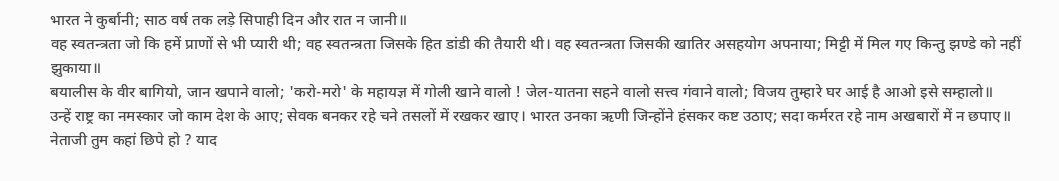भारत ने कुर्बानी; साठ वर्ष तक लड़े सिपाही दिन और रात न जानी॥
वह स्वतन्त्रता जो कि हमें प्राणों से भी प्यारी थी; वह स्वतन्त्रता जिसके हित डांडी की तैयारी थी। वह स्वतन्त्रता जिसकी खातिर असहयोग अपनाया; मिट्टी में मिल गए किन्तु झण्डे को नहीं झुकाया॥
बयालीस के वीर बागियो, जान खपाने वालो; 'करो-मरो' के महायज्ञ में गोली खाने वालो ! जेल-यातना सहने वालो सत्त्व गंवाने वालो; विजय तुम्हारे घर आई है आओ इसे सम्हालो॥
उन्हें राष्ट्र का नमस्कार जो काम देश के आए; सेवक बनकर रहे चने तसलों में रखकर खाए। भारत उनका ऋणी जिन्होंने हंसकर कष्ट उठाए; सदा कर्मरत रहे नाम अखबारों में न छपाए॥ नेताजी तुम कहां छिपे हो ? याद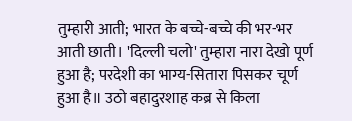तुम्हारी आती; भारत के बच्चे-बच्चे की भर-भर आती छाती। 'दिल्ली चलो' तुम्हारा नारा देखो पूर्ण हुआ है; परदेशी का भाग्य-सितारा पिसकर चूर्ण हुआ है॥ उठो बहादुरशाह कब्र से किला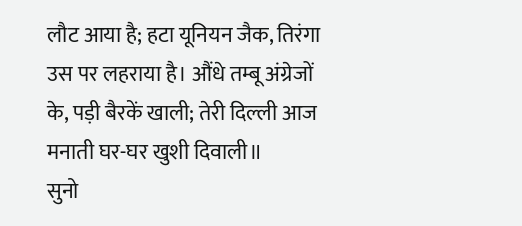लौट आया है; हटा यूनियन जैक, तिरंगा उस पर लहराया है। औंधे तम्बू अंग्रेजों के, पड़ी बैरकें खाली; तेरी दिल्ली आज मनाती घर-घर खुशी दिवाली॥
सुनो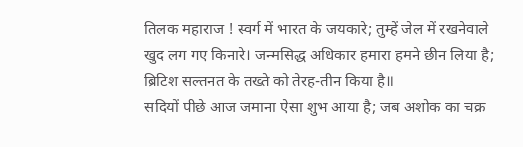तिलक महाराज ! स्वर्ग में भारत के जयकारे; तुम्हें जेल में रखनेवाले खुद लग गए किनारे। जन्मसिद्ध अधिकार हमारा हमने छीन लिया है; ब्रिटिश सल्तनत के तख्ते को तेरह-तीन किया है॥
सदियों पीछे आज जमाना ऐसा शुभ आया है; जब अशोक का चक्र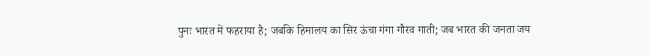पुनः भारत में फहराया है; जबकि हिमालय का सिर ऊंचा गंगा गौरव गाती; जब भारत की जनता जय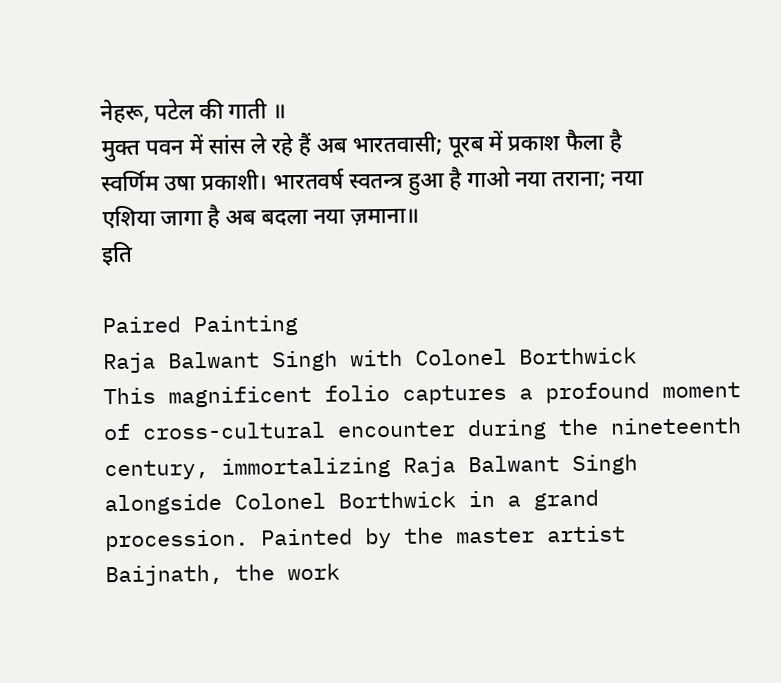नेहरू, पटेल की गाती ॥
मुक्त पवन में सांस ले रहे हैं अब भारतवासी; पूरब में प्रकाश फैला है स्वर्णिम उषा प्रकाशी। भारतवर्ष स्वतन्त्र हुआ है गाओ नया तराना; नया एशिया जागा है अब बदला नया ज़माना॥
इति

Paired Painting
Raja Balwant Singh with Colonel Borthwick
This magnificent folio captures a profound moment of cross-cultural encounter during the nineteenth century, immortalizing Raja Balwant Singh alongside Colonel Borthwick in a grand procession. Painted by the master artist Baijnath, the work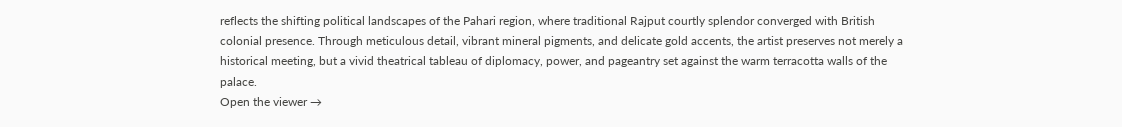reflects the shifting political landscapes of the Pahari region, where traditional Rajput courtly splendor converged with British colonial presence. Through meticulous detail, vibrant mineral pigments, and delicate gold accents, the artist preserves not merely a historical meeting, but a vivid theatrical tableau of diplomacy, power, and pageantry set against the warm terracotta walls of the palace.
Open the viewer →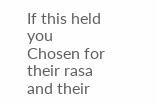If this held you
Chosen for their rasa and their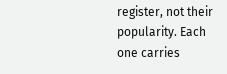register, not their popularity. Each one carries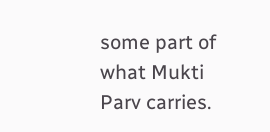some part of what Mukti Parv carries.